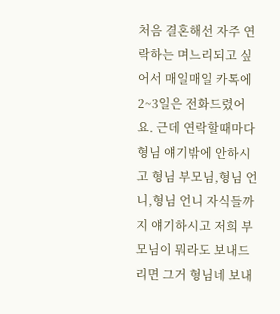처음 결혼해선 자주 연락하는 며느리되고 싶어서 매일매일 카톡에 2~3일은 전화드렸어요. 근데 연락할때마다 형님 얘기밖에 안하시고 형님 부모님,형님 언니,형님 언니 자식들까지 얘기하시고 저희 부모님이 뭐라도 보내드리면 그거 형님네 보내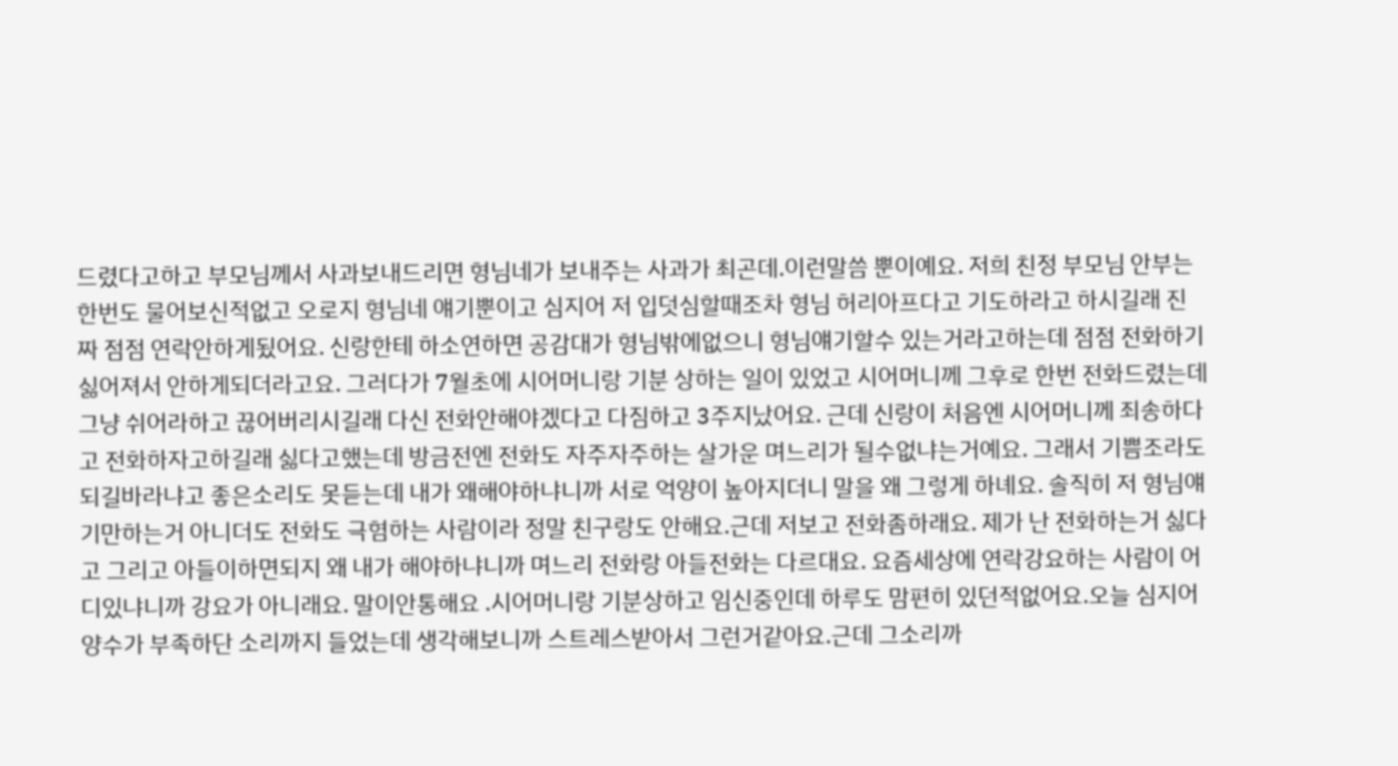드렸다고하고 부모님께서 사과보내드리면 형님네가 보내주는 사과가 최곤데.이런말씀 뿐이예요. 저희 친정 부모님 안부는 한번도 물어보신적없고 오로지 형님네 얘기뿐이고 심지어 저 입덧심할때조차 형님 허리아프다고 기도하라고 하시길래 진짜 점점 연락안하게됬어요. 신랑한테 하소연하면 공감대가 형님밖에없으니 형님얘기할수 있는거라고하는데 점점 전화하기 싫어져서 안하게되더라고요. 그러다가 7월초에 시어머니랑 기분 상하는 일이 있었고 시어머니께 그후로 한번 전화드렸는데 그냥 쉬어라하고 끊어버리시길래 다신 전화안해야겠다고 다짐하고 3주지났어요. 근데 신랑이 처음엔 시어머니께 죄송하다고 전화하자고하길래 싫다고했는데 방금전엔 전화도 자주자주하는 살가운 며느리가 될수없냐는거예요. 그래서 기쁨조라도 되길바라냐고 좋은소리도 못듣는데 내가 왜해야하냐니까 서로 억양이 높아지더니 말을 왜 그렇게 하녜요. 솔직히 저 형님얘기만하는거 아니더도 전화도 극혐하는 사람이라 정말 친구랑도 안해요.근데 저보고 전화좀하래요. 제가 난 전화하는거 싫다고 그리고 아들이하면되지 왜 내가 해야하냐니까 며느리 전화랑 아들전화는 다르대요. 요즘세상에 연락강요하는 사람이 어디있냐니까 강요가 아니래요. 말이안통해요 .시어머니랑 기분상하고 임신중인데 하루도 맘편히 있던적없어요.오늘 심지어 양수가 부족하단 소리까지 들었는데 생각해보니까 스트레스받아서 그런거같아요.근데 그소리까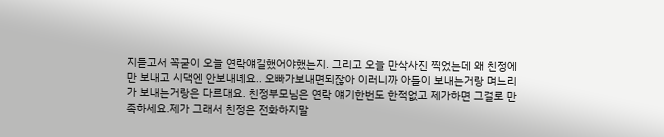지듣고서 꼭굳이 오늘 연락얘길했어야했는지. 그리고 오늘 만삭사진 찍었는데 왜 친정에만 보내고 시댁엔 안보내녜요.. 오빠가보내면되잖아 이러니까 아들이 보내는거랑 며느리가 보내는거랑은 다르대요. 친정부모님은 연락 얘기한번도 한적없고 제가하면 그걸로 만족하세요.제가 그래서 친정은 전화하지말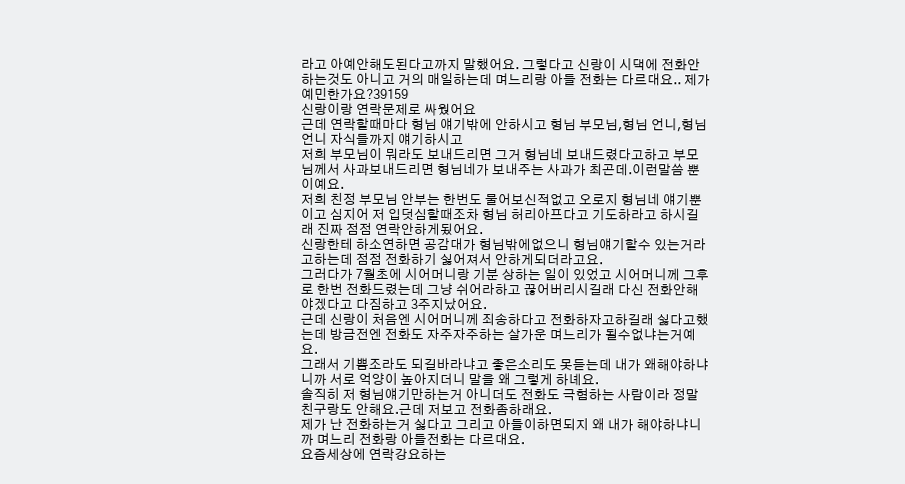라고 아예안해도된다고까지 말했어요. 그렇다고 신랑이 시댁에 전화안하는것도 아니고 거의 매일하는데 며느리랑 아들 전화는 다르대요.. 제가 예민한가요?39159
신랑이랑 연락문제로 싸웠어요
근데 연락할때마다 형님 얘기밖에 안하시고 형님 부모님,형님 언니,형님 언니 자식들까지 얘기하시고
저희 부모님이 뭐라도 보내드리면 그거 형님네 보내드렸다고하고 부모님께서 사과보내드리면 형님네가 보내주는 사과가 최곤데.이런말씀 뿐이예요.
저희 친정 부모님 안부는 한번도 물어보신적없고 오로지 형님네 얘기뿐이고 심지어 저 입덧심할때조차 형님 허리아프다고 기도하라고 하시길래 진짜 점점 연락안하게됬어요.
신랑한테 하소연하면 공감대가 형님밖에없으니 형님얘기할수 있는거라고하는데 점점 전화하기 싫어져서 안하게되더라고요.
그러다가 7월초에 시어머니랑 기분 상하는 일이 있었고 시어머니께 그후로 한번 전화드렸는데 그냥 쉬어라하고 끊어버리시길래 다신 전화안해야겠다고 다짐하고 3주지났어요.
근데 신랑이 처음엔 시어머니께 죄송하다고 전화하자고하길래 싫다고했는데 방금전엔 전화도 자주자주하는 살가운 며느리가 될수없냐는거예요.
그래서 기쁨조라도 되길바라냐고 좋은소리도 못듣는데 내가 왜해야하냐니까 서로 억양이 높아지더니 말을 왜 그렇게 하녜요.
솔직히 저 형님얘기만하는거 아니더도 전화도 극혐하는 사람이라 정말 친구랑도 안해요.근데 저보고 전화좀하래요.
제가 난 전화하는거 싫다고 그리고 아들이하면되지 왜 내가 해야하냐니까 며느리 전화랑 아들전화는 다르대요.
요즘세상에 연락강요하는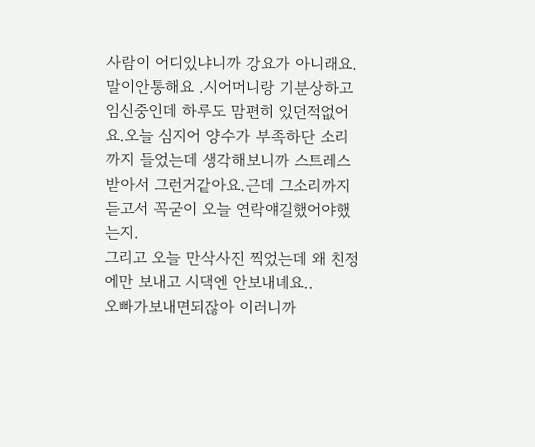사람이 어디있냐니까 강요가 아니래요.
말이안통해요 .시어머니랑 기분상하고 임신중인데 하루도 맘편히 있던적없어요.오늘 심지어 양수가 부족하단 소리까지 들었는데 생각해보니까 스트레스받아서 그런거같아요.근데 그소리까지듣고서 꼭굳이 오늘 연락얘길했어야했는지.
그리고 오늘 만삭사진 찍었는데 왜 친정에만 보내고 시댁엔 안보내녜요..
오빠가보내면되잖아 이러니까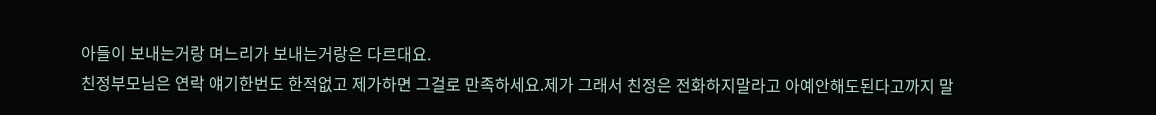아들이 보내는거랑 며느리가 보내는거랑은 다르대요.
친정부모님은 연락 얘기한번도 한적없고 제가하면 그걸로 만족하세요.제가 그래서 친정은 전화하지말라고 아예안해도된다고까지 말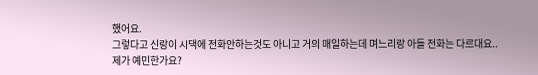했어요.
그렇다고 신랑이 시댁에 전화안하는것도 아니고 거의 매일하는데 며느리랑 아들 전화는 다르대요..
제가 예민한가요?